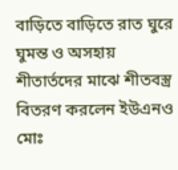বাড়িতে বাড়িতে রাত ঘুরে ঘুমন্ত ও অসহায় শীতার্তদের মাঝে শীতবস্ত্র বিতরণ করলেন ইউএনও মোঃ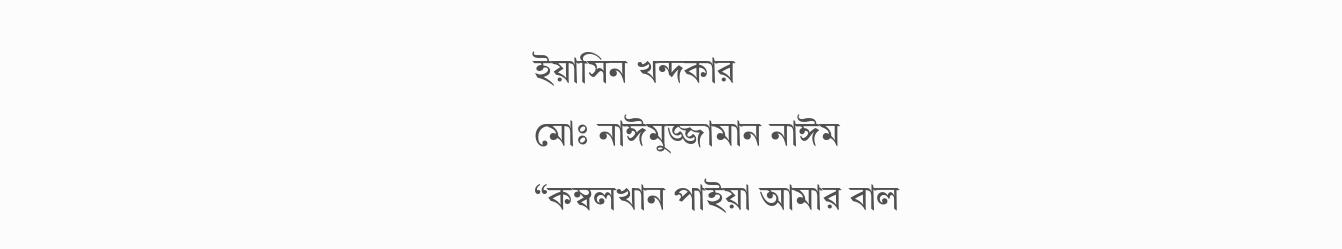ইয়াসিন খন্দকার
মোঃ নাঈমুজ্জামান নাঈম
“কম্বলখান পাইয়া আমার বাল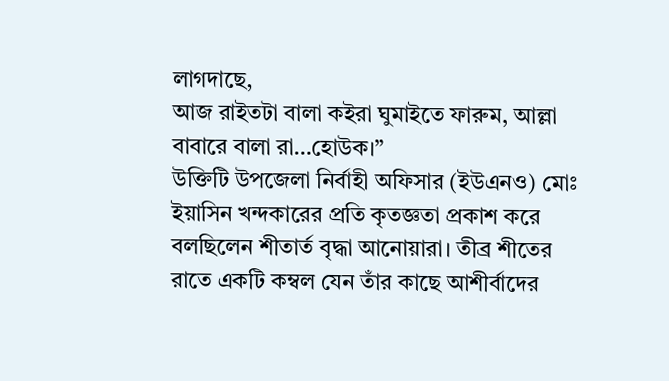লাগদাছে,
আজ রাইতটা বালা কইরা ঘুমাইতে ফারুম, আল্লা বাবারে বালা রা…হোউক।”
উক্তিটি উপজেলা নির্বাহী অফিসার (ইউএনও) মোঃ ইয়াসিন খন্দকারের প্রতি কৃতজ্ঞতা প্রকাশ করে বলছিলেন শীতার্ত বৃদ্ধা আনোয়ারা। তীব্র শীতের রাতে একটি কম্বল যেন তাঁর কাছে আশীর্বাদের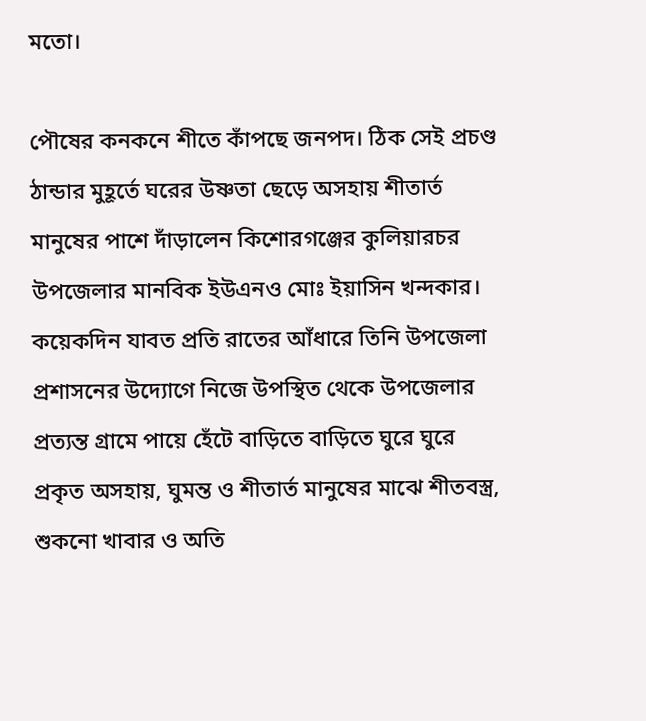মতো।

পৌষের কনকনে শীতে কাঁপছে জনপদ। ঠিক সেই প্রচণ্ড ঠান্ডার মুহূর্তে ঘরের উষ্ণতা ছেড়ে অসহায় শীতার্ত মানুষের পাশে দাঁড়ালেন কিশোরগঞ্জের কুলিয়ারচর উপজেলার মানবিক ইউএনও মোঃ ইয়াসিন খন্দকার।
কয়েকদিন যাবত প্রতি রাতের আঁধারে তিনি উপজেলা প্রশাসনের উদ্যোগে নিজে উপস্থিত থেকে উপজেলার প্রত্যন্ত গ্রামে পায়ে হেঁটে বাড়িতে বাড়িতে ঘুরে ঘুরে প্রকৃত অসহায়, ঘুমন্ত ও শীতার্ত মানুষের মাঝে শীতবস্ত্র, শুকনো খাবার ও অতি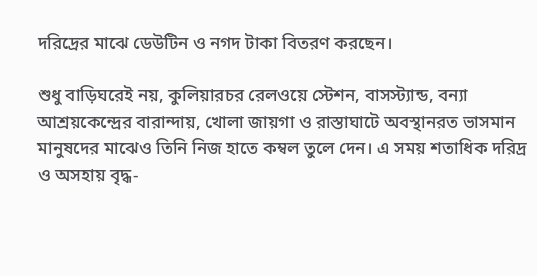দরিদ্রের মাঝে ডেউটিন ও নগদ টাকা বিতরণ করছেন।

শুধু বাড়িঘরেই নয়, কুলিয়ারচর রেলওয়ে স্টেশন, বাসস্ট্যান্ড, বন্যা আশ্রয়কেন্দ্রের বারান্দায়, খোলা জায়গা ও রাস্তাঘাটে অবস্থানরত ভাসমান মানুষদের মাঝেও তিনি নিজ হাতে কম্বল তুলে দেন। এ সময় শতাধিক দরিদ্র ও অসহায় বৃদ্ধ-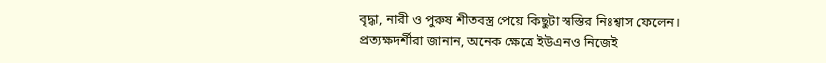বৃদ্ধা, নারী ও পুরুষ শীতবস্ত্র পেয়ে কিছুটা স্বস্তির নিঃশ্বাস ফেলেন।
প্রত্যক্ষদর্শীরা জানান, অনেক ক্ষেত্রে ইউএনও নিজেই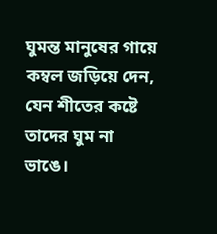ঘুমন্ত মানুষের গায়ে কম্বল জড়িয়ে দেন, যেন শীতের কষ্টে তাদের ঘুম না ভাঙে।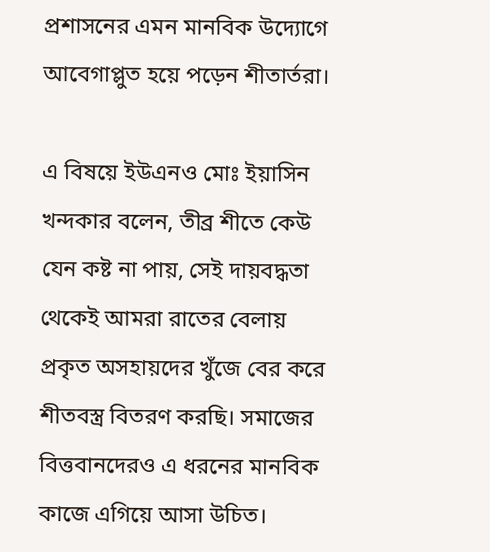প্রশাসনের এমন মানবিক উদ্যোগে আবেগাপ্লুত হয়ে পড়েন শীতার্তরা।

এ বিষয়ে ইউএনও মোঃ ইয়াসিন খন্দকার বলেন, তীব্র শীতে কেউ যেন কষ্ট না পায়, সেই দায়বদ্ধতা থেকেই আমরা রাতের বেলায় প্রকৃত অসহায়দের খুঁজে বের করে শীতবস্ত্র বিতরণ করছি। সমাজের বিত্তবানদেরও এ ধরনের মানবিক কাজে এগিয়ে আসা উচিত।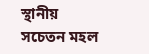স্থানীয় সচেতন মহল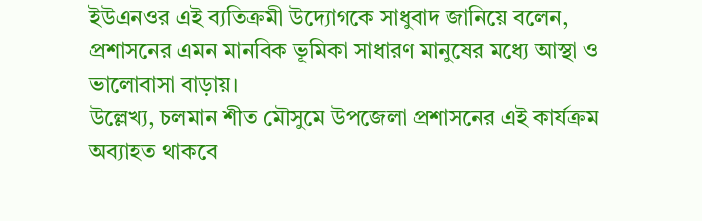ইউএনওর এই ব্যতিক্রমী উদ্যোগকে সাধুবাদ জানিয়ে বলেন, প্রশাসনের এমন মানবিক ভূমিকা সাধারণ মানুষের মধ্যে আস্থা ও ভালোবাসা বাড়ায়।
উল্লেখ্য, চলমান শীত মৌসুমে উপজেলা প্রশাসনের এই কার্যক্রম অব্যাহত থাকবে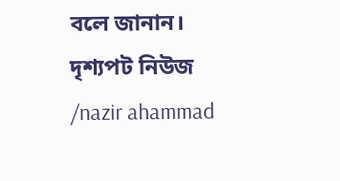বলে জানান।
দৃশ্যপট নিউজ /nazir ahammad